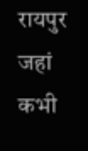रायपुर
जहां कभी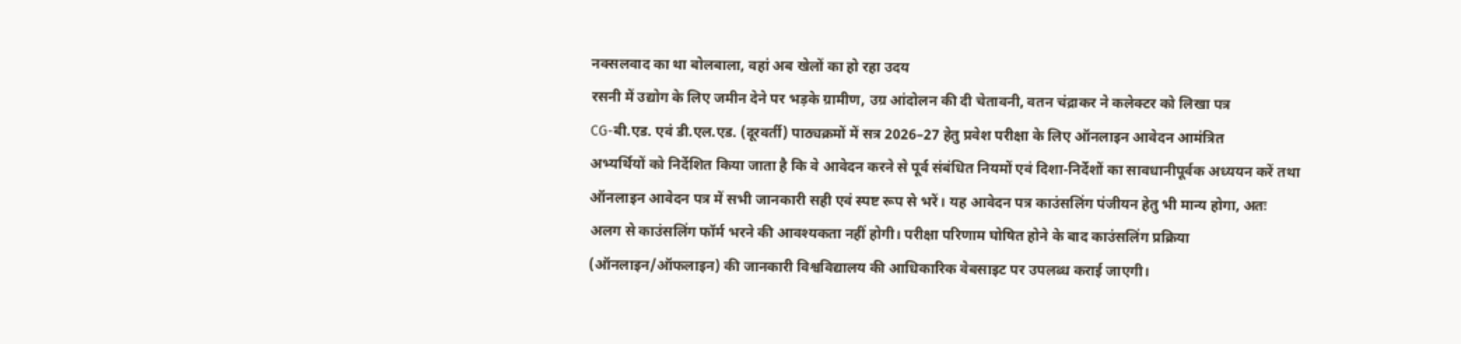नक्सलवाद का था बोलबाला, वहां अब खेलों का हो रहा उदय
रसनी में उद्योग के लिए जमीन देने पर भड़के ग्रामीण, उग्र आंदोलन की दी चेतावनी, वतन चंद्राकर ने कलेक्टर को लिखा पत्र
CG-बी.एड. एवं डी.एल.एड. (दूरवर्ती) पाठ्यक्रमों में सत्र 2026–27 हेतु प्रवेश परीक्षा के लिए ऑनलाइन आवेदन आमंत्रित
अभ्यर्थियों को निर्देशित किया जाता है कि वे आवेदन करने से पूर्व संबंधित नियमों एवं दिशा-निर्देशों का सावधानीपूर्वक अध्ययन करें तथा ऑनलाइन आवेदन पत्र में सभी जानकारी सही एवं स्पष्ट रूप से भरें। यह आवेदन पत्र काउंसलिंग पंजीयन हेतु भी मान्य होगा, अतः अलग से काउंसलिंग फॉर्म भरने की आवश्यकता नहीं होगी। परीक्षा परिणाम घोषित होने के बाद काउंसलिंग प्रक्रिया (ऑनलाइन/ऑफलाइन) की जानकारी विश्वविद्यालय की आधिकारिक वेबसाइट पर उपलब्ध कराई जाएगी।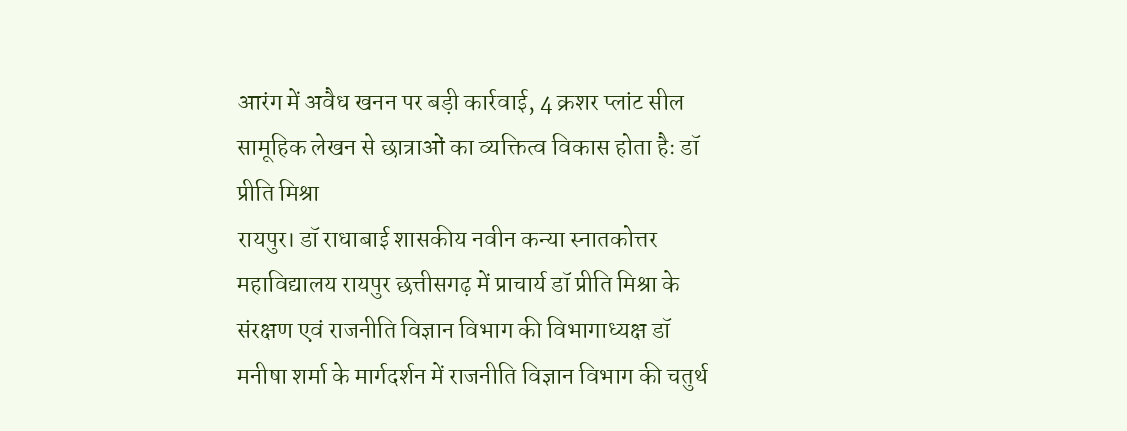आरंग में अवैध खनन पर बड़ी कार्रवाई, 4 क्रशर प्लांट सील
सामूहिक लेखन से छात्राओं का व्यक्तित्व विकास होता हैः डॉ प्रीति मिश्रा
रायपुर। डॉ राधाबाई शासकीय नवीन कन्या स्नातकोत्तर महाविद्यालय रायपुर छत्तीसगढ़ में प्राचार्य डॉ प्रीति मिश्रा के संरक्षण एवं राजनीति विज्ञान विभाग की विभागाध्यक्ष डॉ मनीषा शर्मा के मार्गदर्शन में राजनीति विज्ञान विभाग की चतुर्थ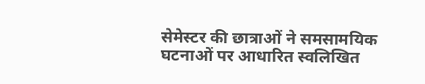सेमेस्टर की छात्राओं ने समसामयिक घटनाओं पर आधारित स्वलिखित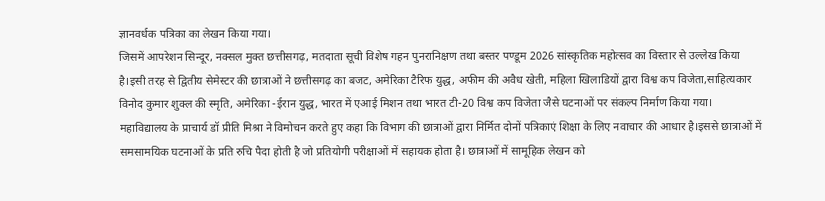ज्ञानवर्धक पत्रिका का लेखन किया गया।
जिसमें आपरेशन सिन्दूर, नक्सल मुक्त छत्तीसगढ़, मतदाता सूची विशेष गहन पुनरानिक्षण तथा बस्तर पण्डूम 2026 सांस्कृतिक महोत्सव का विस्तार से उल्लेख किया है।इसी तरह से द्वितीय सेमेस्टर की छात्राओं ने छत्तीसगढ़ का बजट, अमेरिका टैरिफ युद्ध, अफीम की अवैध खेती, महिला खिलाडियों द्वारा विश्व कप विजेता,साहित्यकार विनोद कुमार शुक्ल की स्मृति, अमेरिका -ईरान युद्ध, भारत में एआई मिशन तथा भारत टी-20 विश्व कप विजेता जैसे घटनाओं पर संकल्प निर्माण किया गया।
महाविद्यालय के प्राचार्य डॉ प्रीति मिश्रा ने विमोचन करते हुए कहा कि विभाग की छात्राओं द्वारा निर्मित दोनों पत्रिकाएं शिक्षा के लिए नवाचार की आधार है।इससे छात्राओं में समसामयिक घटनाओं के प्रति रुचि पैदा होती है जो प्रतियोगी परीक्षाओं में सहायक होता है। छात्राओं में सामूहिक लेखन को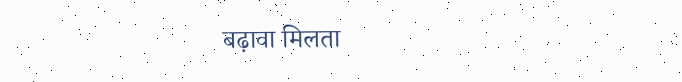बढ़ावा मिलता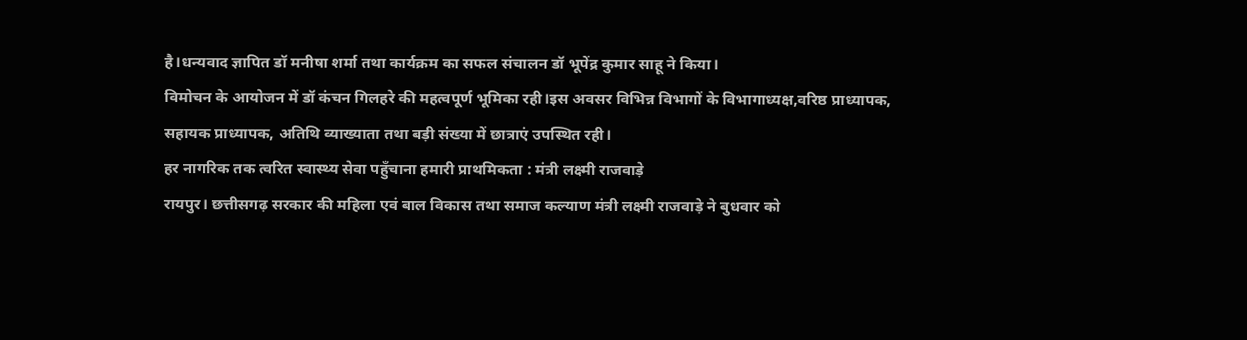है।धन्यवाद ज्ञापित डॉ मनीषा शर्मा तथा कार्यक्रम का सफल संचालन डॉ भूपेंद्र कुमार साहू ने किया।
विमोचन के आयोजन में डॉ कंचन गिलहरे की महत्वपूर्ण भूमिका रही।इस अवसर विभिन्न विभागों के विभागाध्यक्ष,वरिष्ठ प्राध्यापक, सहायक प्राध्यापक, अतिथि व्याख्याता तथा बड़ी संख्या में छात्राएं उपस्थित रही।
हर नागरिक तक त्वरित स्वास्थ्य सेवा पहुँचाना हमारी प्राथमिकता : मंत्री लक्ष्मी राजवाड़े
रायपुर। छत्तीसगढ़ सरकार की महिला एवं बाल विकास तथा समाज कल्याण मंत्री लक्ष्मी राजवाड़े ने बुधवार को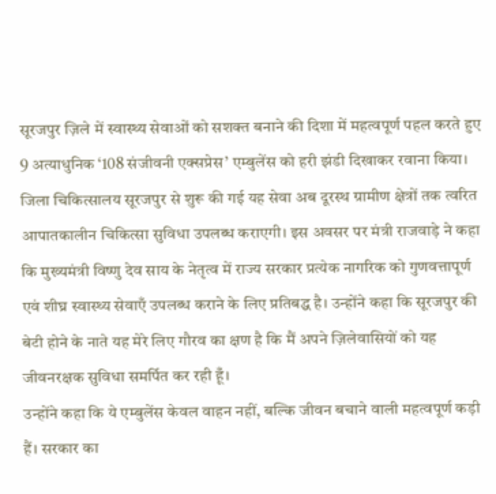सूरजपुर ज़िले में स्वास्थ्य सेवाओं को सशक्त बनाने की दिशा में महत्वपूर्ण पहल करते हुए 9 अत्याधुनिक ‘108 संजीवनी एक्सप्रेस’ एम्बुलेंस को हरी झंडी दिखाकर रवाना किया।
जिला चिकित्सालय सूरजपुर से शुरू की गई यह सेवा अब दूरस्थ ग्रामीण क्षेत्रों तक त्वरित आपातकालीन चिकित्सा सुविधा उपलब्ध कराएगी। इस अवसर पर मंत्री राजवाड़े ने कहा कि मुख्यमंत्री विष्णु देव साय के नेतृत्व में राज्य सरकार प्रत्येक नागरिक को गुणवत्तापूर्ण एवं शीघ्र स्वास्थ्य सेवाएँ उपलब्ध कराने के लिए प्रतिबद्ध है। उन्होंने कहा कि सूरजपुर की बेटी होने के नाते यह मेरे लिए गौरव का क्षण है कि मैं अपने ज़िलेवासियों को यह जीवनरक्षक सुविधा समर्पित कर रही हूँ।
उन्होंने कहा कि ये एम्बुलेंस केवल वाहन नहीं, बल्कि जीवन बचाने वाली महत्वपूर्ण कड़ी हैं। सरकार का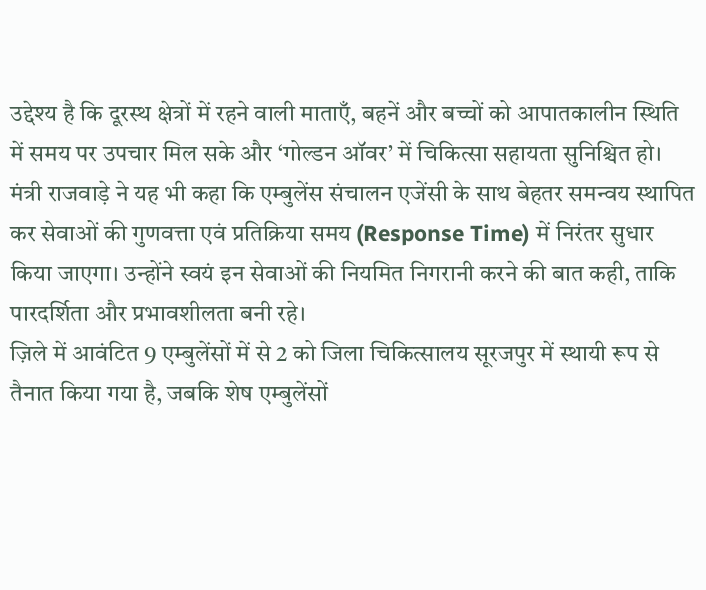उद्देश्य है कि दूरस्थ क्षेत्रों में रहने वाली माताएँ, बहनें और बच्चों को आपातकालीन स्थिति में समय पर उपचार मिल सके और ‘गोल्डन ऑवर’ में चिकित्सा सहायता सुनिश्चित हो।
मंत्री राजवाड़े ने यह भी कहा कि एम्बुलेंस संचालन एजेंसी के साथ बेहतर समन्वय स्थापित कर सेवाओं की गुणवत्ता एवं प्रतिक्रिया समय (Response Time) में निरंतर सुधार किया जाएगा। उन्होंने स्वयं इन सेवाओं की नियमित निगरानी करने की बात कही, ताकि पारदर्शिता और प्रभावशीलता बनी रहे।
ज़िले में आवंटित 9 एम्बुलेंसों में से 2 को जिला चिकित्सालय सूरजपुर में स्थायी रूप से तैनात किया गया है, जबकि शेष एम्बुलेंसों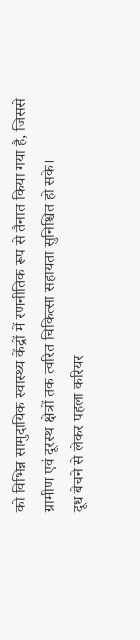को विभिन्न सामुदायिक स्वास्थ्य केंद्रों में रणनीतिक रूप से तैनात किया गया है, जिससे ग्रामीण एवं दूरस्थ क्षेत्रों तक त्वरित चिकित्सा सहायता सुनिश्चित हो सके।
दूध बेचने से लेकर पहला करियर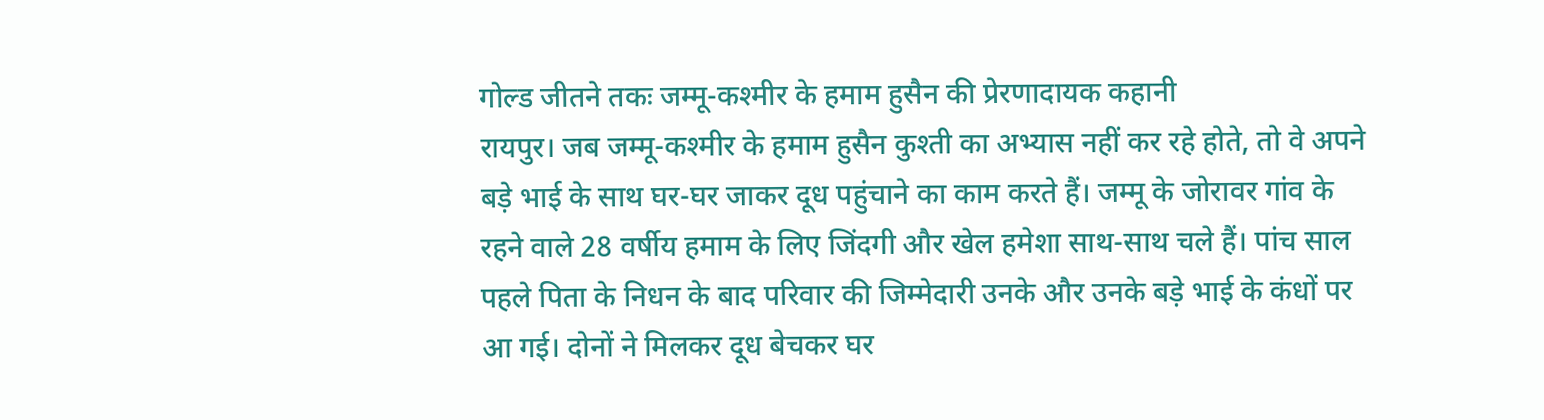गोल्ड जीतने तकः जम्मू-कश्मीर के हमाम हुसैन की प्रेरणादायक कहानी
रायपुर। जब जम्मू-कश्मीर के हमाम हुसैन कुश्ती का अभ्यास नहीं कर रहे होते, तो वे अपने बड़े भाई के साथ घर-घर जाकर दूध पहुंचाने का काम करते हैं। जम्मू के जोरावर गांव के रहने वाले 28 वर्षीय हमाम के लिए जिंदगी और खेल हमेशा साथ-साथ चले हैं। पांच साल पहले पिता के निधन के बाद परिवार की जिम्मेदारी उनके और उनके बड़े भाई के कंधों पर आ गई। दोनों ने मिलकर दूध बेचकर घर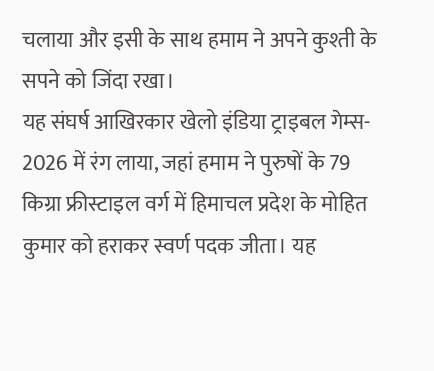चलाया और इसी के साथ हमाम ने अपने कुश्ती के सपने को जिंदा रखा।
यह संघर्ष आखिरकार खेलो इंडिया ट्राइबल गेम्स- 2026 में रंग लाया, जहां हमाम ने पुरुषों के 79 किग्रा फ्रीस्टाइल वर्ग में हिमाचल प्रदेश के मोहित कुमार को हराकर स्वर्ण पदक जीता। यह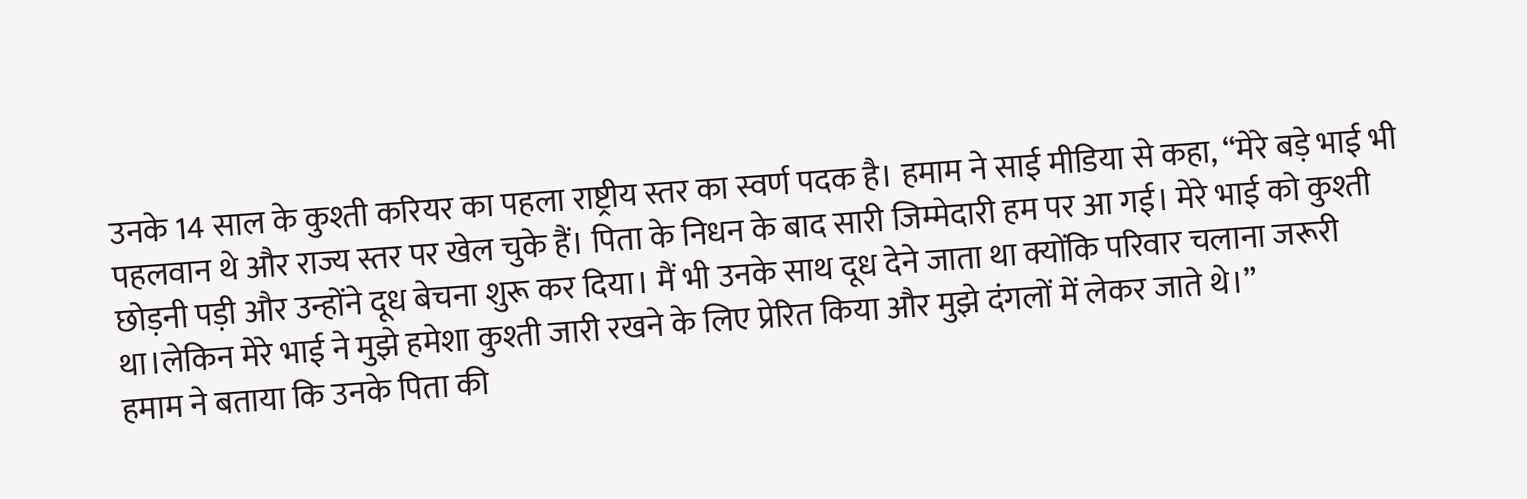उनके 14 साल के कुश्ती करियर का पहला राष्ट्रीय स्तर का स्वर्ण पदक है। हमाम ने साई मीडिया से कहा, “मेरे बड़े भाई भी पहलवान थे और राज्य स्तर पर खेल चुके हैं। पिता के निधन के बाद सारी जिम्मेदारी हम पर आ गई। मेरे भाई को कुश्ती छोड़नी पड़ी और उन्होंने दूध बेचना शुरू कर दिया। मैं भी उनके साथ दूध देने जाता था क्योंकि परिवार चलाना जरूरी था।लेकिन मेरे भाई ने मुझे हमेशा कुश्ती जारी रखने के लिए प्रेरित किया और मुझे दंगलों में लेकर जाते थे।”
हमाम ने बताया कि उनके पिता की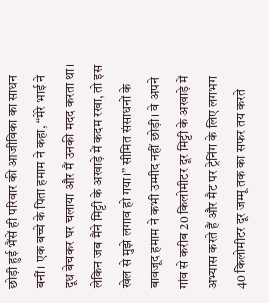छोड़ी हुई भैंसें ही परिवार की आजीविका का साधन बनीं। एक बच्चे के पिता हमाम ने कहा, “मेरे भाई ने दूध बेचकर घर चलाया और मैं उनकी मदद करता था। लेकिन जब मैंने मिट्टी के अखाड़े में कदम रखा, तो इस खेल से मुझे लगाव हो गया।” सीमित संसाधनों के बावजूद हमाम ने कभी उम्मीद नहीं छोड़ी। वे अपने गांव से करीब 20 किलोमीटर दूर मिट्टी के अखाड़े में अभ्यास करते हैं और मैट पर ट्रेनिंग के लिए लगभग 40 किलोमीटर दूर जम्मू तक का सफर तय करते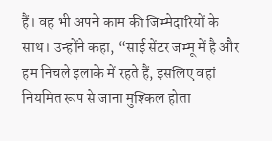हैं। वह भी अपने काम की जिम्मेदारियों के साथ। उन्होंने कहा, “साई सेंटर जम्मू में है और हम निचले इलाके में रहते हैं, इसलिए वहां नियमित रूप से जाना मुश्किल होता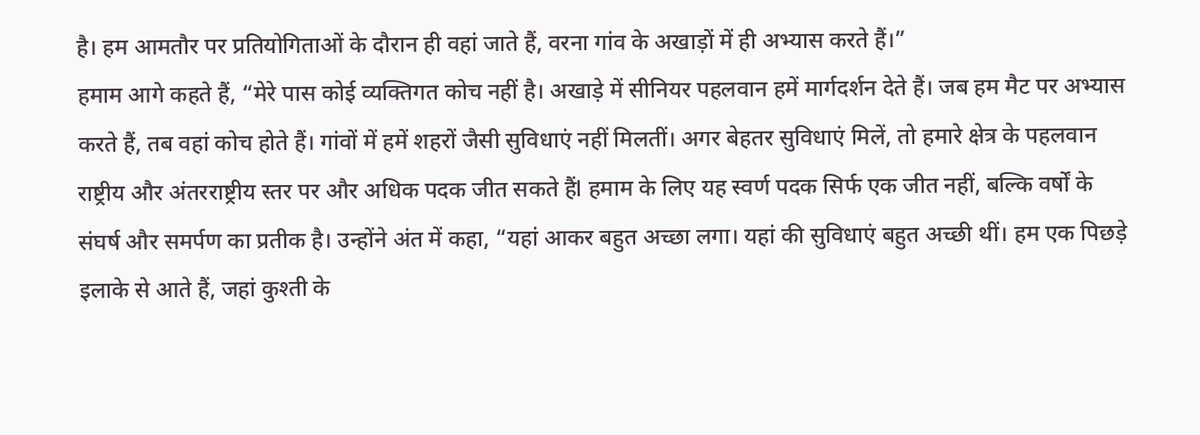है। हम आमतौर पर प्रतियोगिताओं के दौरान ही वहां जाते हैं, वरना गांव के अखाड़ों में ही अभ्यास करते हैं।”
हमाम आगे कहते हैं, “मेरे पास कोई व्यक्तिगत कोच नहीं है। अखाड़े में सीनियर पहलवान हमें मार्गदर्शन देते हैं। जब हम मैट पर अभ्यास करते हैं, तब वहां कोच होते हैं। गांवों में हमें शहरों जैसी सुविधाएं नहीं मिलतीं। अगर बेहतर सुविधाएं मिलें, तो हमारे क्षेत्र के पहलवान राष्ट्रीय और अंतरराष्ट्रीय स्तर पर और अधिक पदक जीत सकते हैंl हमाम के लिए यह स्वर्ण पदक सिर्फ एक जीत नहीं, बल्कि वर्षों के संघर्ष और समर्पण का प्रतीक है। उन्होंने अंत में कहा, “यहां आकर बहुत अच्छा लगा। यहां की सुविधाएं बहुत अच्छी थीं। हम एक पिछड़े इलाके से आते हैं, जहां कुश्ती के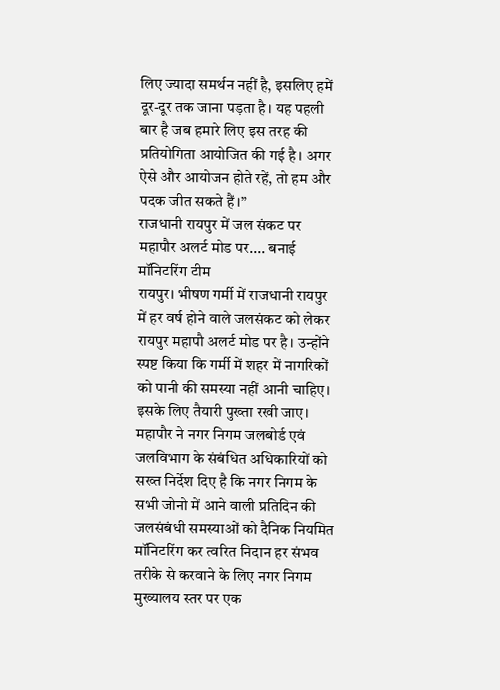लिए ज्यादा समर्थन नहीं है, इसलिए हमें दूर-दूर तक जाना पड़ता है। यह पहली बार है जब हमारे लिए इस तरह की प्रतियोगिता आयोजित की गई है। अगर ऐसे और आयोजन होते रहें, तो हम और पदक जीत सकते हैं।”
राजधानी रायपुर में जल संकट पर महापौर अलर्ट मोड पर.... बनाई मॉनिटरिंग टीम
रायपुर। भीषण गर्मी में राजधानी रायपुर में हर वर्ष होने वाले जलसंकट को लेकर रायपुर महापौ अलर्ट मोड पर है। उन्होंने स्पष्ट किया कि गर्मी में शहर में नागरिकों को पानी की समस्या नहीं आनी चाहिए। इसके लिए तैयारी पुख्ता रखी जाए। महापौर ने नगर निगम जलबोर्ड एवं जलविभाग के संबंधित अधिकारियों को सख्त निर्देश दिए है कि नगर निगम के सभी जोनो में आने वाली प्रतिदिन की जलसंबंधी समस्याओं को दैनिक नियमित मॉनिटरिंग कर त्वरित निदान हर संभव तरीके से करवाने के लिए नगर निगम मुख्यालय स्तर पर एक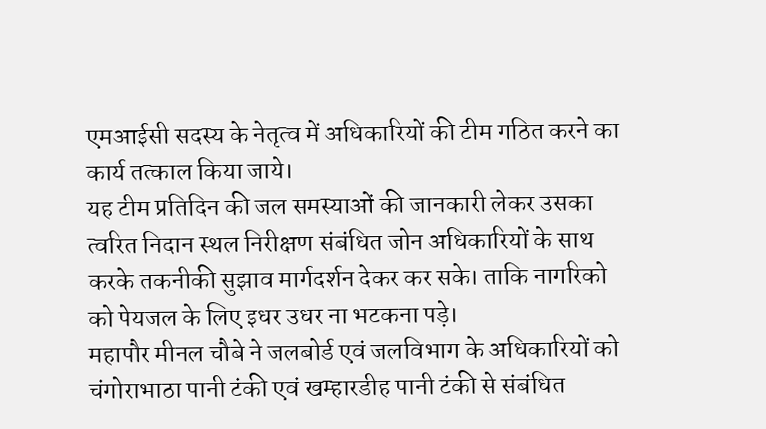एमआईसी सदस्य के नेतृत्व में अधिकारियों की टीम गठित करने का कार्य तत्काल किया जाये।
यह टीम प्रतिदिन की जल समस्याओं की जानकारी लेकर उसका त्वरित निदान स्थल निरीक्षण संबंधित जोन अधिकारियों के साथ करके तकनीकी सुझाव मार्गदर्शन देकर कर सके। ताकि नागरिको को पेयजल के लिए इधर उधर ना भटकना पड़े।
महापौर मीनल चौबे ने जलबोर्ड एवं जलविभाग के अधिकारियों को चंगोराभाठा पानी टंकी एवं खम्हारडीह पानी टंकी से संबंधित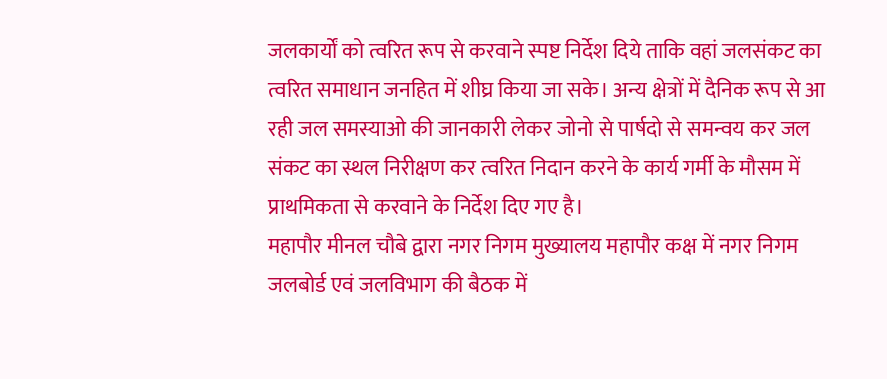जलकार्यों को त्वरित रूप से करवाने स्पष्ट निर्देश दिये ताकि वहां जलसंकट का त्वरित समाधान जनहित में शीघ्र किया जा सके। अन्य क्षेत्रों में दैनिक रूप से आ रही जल समस्याओ की जानकारी लेकर जोनो से पार्षदो से समन्वय कर जल संकट का स्थल निरीक्षण कर त्वरित निदान करने के कार्य गर्मी के मौसम में प्राथमिकता से करवाने के निर्देश दिए गए है।
महापौर मीनल चौबे द्वारा नगर निगम मुख्यालय महापौर कक्ष में नगर निगम जलबोर्ड एवं जलविभाग की बैठक में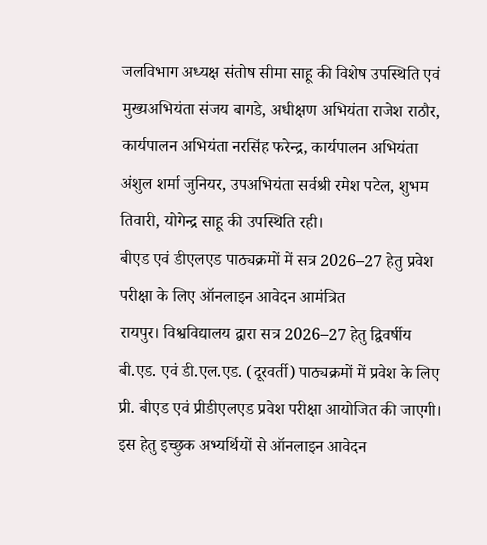जलविभाग अध्यक्ष संतोष सीमा साहू की विशेष उपस्थिति एवं मुख्यअभियंता संजय बागडे, अधीक्षण अभियंता राजेश राठौर, कार्यपालन अभियंता नरसिंह फरेन्द्र, कार्यपालन अभियंता अंशुल शर्मा जुनियर, उपअभियंता सर्वश्री रमेश पटेल, शुभम तिवारी, योगेन्द्र साहू की उपस्थिति रही।
बीएड एवं डीएलएड पाठ्यक्रमों में सत्र 2026–27 हेतु प्रवेश परीक्षा के लिए ऑनलाइन आवेदन आमंत्रित
रायपुर। विश्वविद्यालय द्वारा सत्र 2026–27 हेतु द्विवर्षीय बी.एड. एवं डी.एल.एड. (दूरवर्ती) पाठ्यक्रमों में प्रवेश के लिए प्री. बीएड एवं प्रीडीएलएड प्रवेश परीक्षा आयोजित की जाएगी। इस हेतु इच्छुक अभ्यर्थियों से ऑनलाइन आवेदन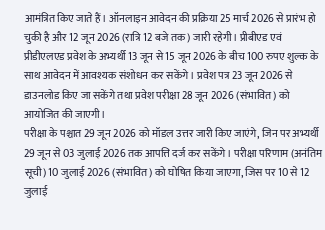आमंत्रित किए जाते हैं। ऑनलाइन आवेदन की प्रक्रिया 25 मार्च 2026 से प्रारंभ हो चुकी है और 12 जून 2026 (रात्रि 12 बजे तक) जारी रहेगी। प्रीबीएड एवं प्रीडीएलएड प्रवेश के अभ्यर्थी 13 जून से 15 जून 2026 के बीच 100 रुपए शुल्क के साथ आवेदन में आवश्यक संशोधन कर सकेंगे। प्रवेश पत्र 23 जून 2026 से डाउनलोड किए जा सकेंगे तथा प्रवेश परीक्षा 28 जून 2026 (संभावित) को आयोजित की जाएगी।
परीक्षा के पश्चात 29 जून 2026 को मॉडल उत्तर जारी किए जाएंगे, जिन पर अभ्यर्थी 29 जून से 03 जुलाई 2026 तक आपत्ति दर्ज कर सकेंगे। परीक्षा परिणाम (अनंतिम सूची) 10 जुलाई 2026 (संभावित) को घोषित किया जाएगा, जिस पर 10 से 12 जुलाई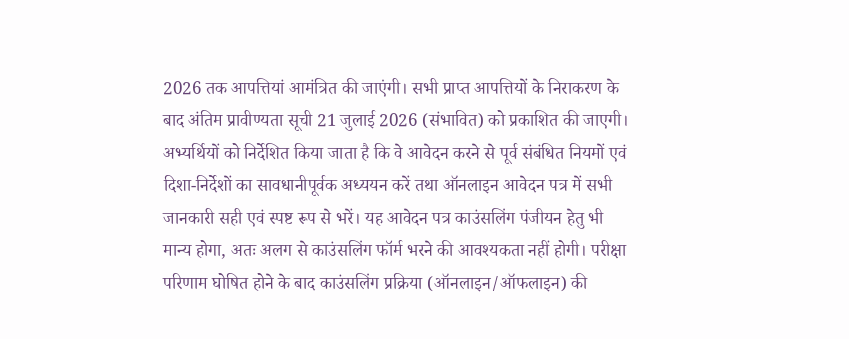2026 तक आपत्तियां आमंत्रित की जाएंगी। सभी प्राप्त आपत्तियों के निराकरण के बाद अंतिम प्रावीण्यता सूची 21 जुलाई 2026 (संभावित) को प्रकाशित की जाएगी।
अभ्यर्थियों को निर्देशित किया जाता है कि वे आवेदन करने से पूर्व संबंधित नियमों एवं दिशा-निर्देशों का सावधानीपूर्वक अध्ययन करें तथा ऑनलाइन आवेदन पत्र में सभी जानकारी सही एवं स्पष्ट रूप से भरें। यह आवेदन पत्र काउंसलिंग पंजीयन हेतु भी मान्य होगा, अतः अलग से काउंसलिंग फॉर्म भरने की आवश्यकता नहीं होगी। परीक्षा परिणाम घोषित होने के बाद काउंसलिंग प्रक्रिया (ऑनलाइन/ऑफलाइन) की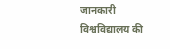जानकारी विश्वविद्यालय की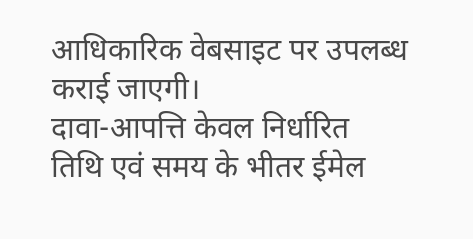आधिकारिक वेबसाइट पर उपलब्ध कराई जाएगी।
दावा-आपत्ति केवल निर्धारित तिथि एवं समय के भीतर ईमेल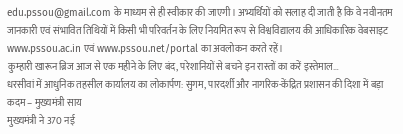edu.pssou@gmail.com के माध्यम से ही स्वीकार की जाएगी। अभ्यर्थियों को सलाह दी जाती है कि वे नवीनतम जानकारी एवं संभावित तिथियों में किसी भी परिवर्तन के लिए नियमित रूप से विश्वविद्यालय की आधिकारिक वेबसाइट www.pssou.ac.in एवं www.pssou.net/portal का अवलोकन करते रहें।
कुम्हारी खारून ब्रिज आज से एक महीने के लिए बंद, परेशानियों से बचने इन रास्तों का करें इस्तेमाल…
धरसीवां में आधुनिक तहसील कार्यालय का लोकार्पण: सुगम, पारदर्शी और नागरिक-केंद्रित प्रशासन की दिशा में बड़ा कदम – मुख्यमंत्री साय
मुख्यमंत्री ने 370 नई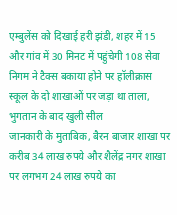एम्बुलेंस को दिखाई हरी झंडी, शहर में 15 और गांव में 30 मिनट में पहुंचेगी 108 सेवा
निगम ने टैक्स बकाया होने पर हॉलीक्रास स्कूल के दो शाखाओं पर जड़ा था ताला, भुगतान के बाद खुली सील
जानकारी के मुताबिक, बैरन बाजार शाखा पर करीब 34 लाख रुपये और शैलेंद्र नगर शाखा पर लगभग 24 लाख रुपये का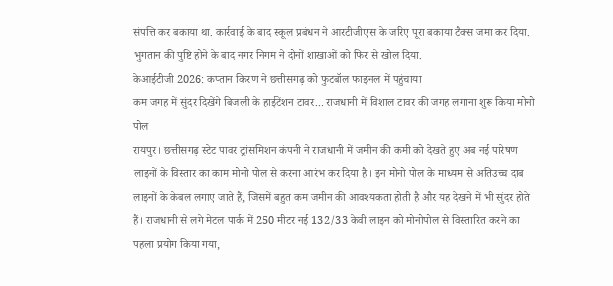संपत्ति कर बकाया था. कार्रवाई के बाद स्कूल प्रबंधन ने आरटीजीएस के जरिए पूरा बकाया टैक्स जमा कर दिया. भुगतान की पुष्टि होने के बाद नगर निगम ने दोनों शाखाओं को फिर से खोल दिया.
केआईटीजी 2026: कप्तान किरण ने छत्तीसगढ़ को फुटबॉल फाइनल में पहुंचाया
कम जगह में सुंदर दिखेंगे बिजली के हाईटेंशन टावर... राजधानी में विशाल टावर की जगह लगाना शुरू किया मोनो पोल
रायपुर। छत्तीसगढ़ स्टेट पावर ट्रांसमिशन कंपनी ने राजधानी में जमीन की कमी को देखते हुए अब नई पारेषण लाइनों के विस्तार का काम मोनो पोल से करना आरंभ कर दिया है। इन मोनो पोल के माध्यम से अतिउच्च दाब लाइनों के केबल लगाए जाते हैं, जिसमें बहुत कम जमीन की आवश्यकता होती है और यह देखने में भी सुंदर होते हैं। राजधानी से लगे मेटल पार्क में 250 मीटर नई 132/33 केवी लाइन को मोनोपोल से विस्तारित करने का पहला प्रयोग किया गया,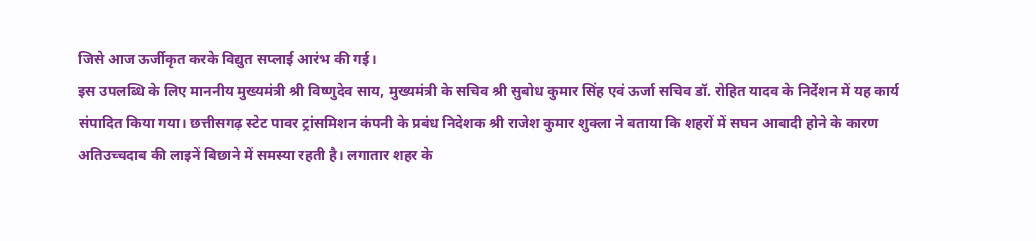जिसे आज ऊर्जीकृत करके विद्युत सप्लाई आरंभ की गई।
इस उपलब्धि के लिए माननीय मुख्यमंत्री श्री विष्णुदेव साय, मुख्यमंत्री के सचिव श्री सुबोध कुमार सिंह एवं ऊर्जा सचिव डॉ. रोहित यादव के निर्देशन में यह कार्य संपादित किया गया। छत्तीसगढ़ स्टेट पावर ट्रांसमिशन कंपनी के प्रबंध निदेशक श्री राजेश कुमार शुक्ला ने बताया कि शहरों में सघन आबादी होने के कारण अतिउच्चदाब की लाइनें बिछाने में समस्या रहती है। लगातार शहर के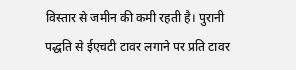विस्तार से जमीन की कमी रहती है। पुरानी पद्धति से ईएचटी टावर लगाने पर प्रति टावर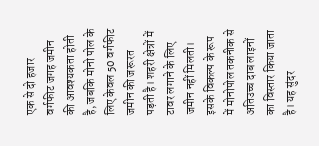एक से दो हजार वर्गफीट जगह जमीन की आवश्यकता होती है, जबकि मोनो पोल के लिए केवल 50 वर्गफीट जमीन की जरूरत पड़ती है। शहरी क्षेत्रों में टावर लगाने के लिए जमीन नहीं मिलती। इसके विकल्प के रूप में मोनोपोल तकनीक से अतिउच्च दाब लाइनों का विस्तार किया जाता है। यह सुंदर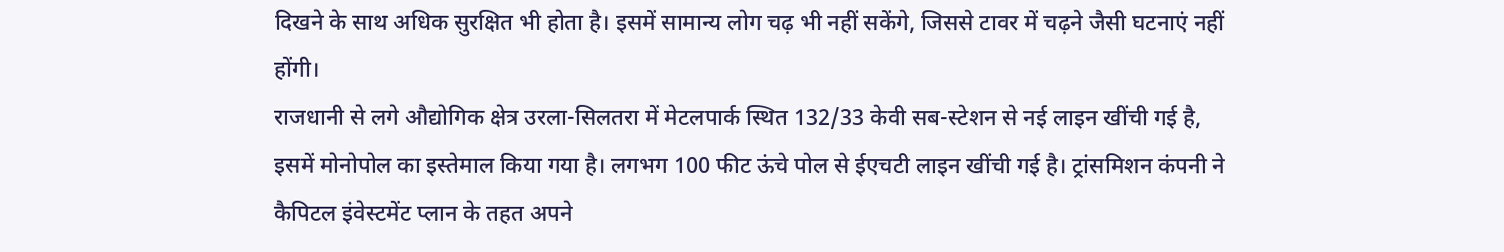दिखने के साथ अधिक सुरक्षित भी होता है। इसमें सामान्य लोग चढ़ भी नहीं सकेंगे, जिससे टावर में चढ़ने जैसी घटनाएं नहीं होंगी।
राजधानी से लगे औद्योगिक क्षेत्र उरला-सिलतरा में मेटलपार्क स्थित 132/33 केवी सब-स्टेशन से नई लाइन खींची गई है, इसमें मोनोपोल का इस्तेमाल किया गया है। लगभग 100 फीट ऊंचे पोल से ईएचटी लाइन खींची गई है। ट्रांसमिशन कंपनी ने कैपिटल इंवेस्टमेंट प्लान के तहत अपने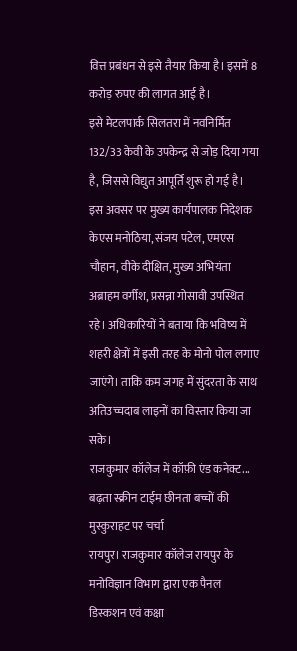वित्त प्रबंधन से इसे तैयार किया है। इसमें 8 करोड़ रुपए की लागत आई है।
इसे मेटलपार्क सिलतरा में नवनिर्मित 132/33 केवी के उपकेन्द्र से जोड़ दिया गया है, जिससे विद्युत आपूर्ति शुरू हो गई है। इस अवसर पर मुख्य कार्यपालक निदेशक केएस मनोठिया, संजय पटेल, एमएस चौहान, वीके दीक्षित, मुख्य अभियंता अब्राहम वर्गीश, प्रसन्ना गोसावी उपस्थित रहे। अधिकारियों ने बताया कि भविष्य में शहरी क्षेत्रों में इसी तरह के मोनो पोल लगाए जाएंगे। ताकि कम जगह में सुंदरता के साथ अतिउच्चदाब लाइनों का विस्तार किया जा सके।
राजकुमार कॉलेज में कॉफ़ी एंड कनेक्ट... बढ़ता स्क्रीन टाईम छीनता बच्चों की मुस्कुराहट पर चर्चा
रायपुर। राजकुमार कॉलेज रायपुर के मनोविज्ञान विभाग द्वारा एक पैनल डिस्कशन एवं कक्षा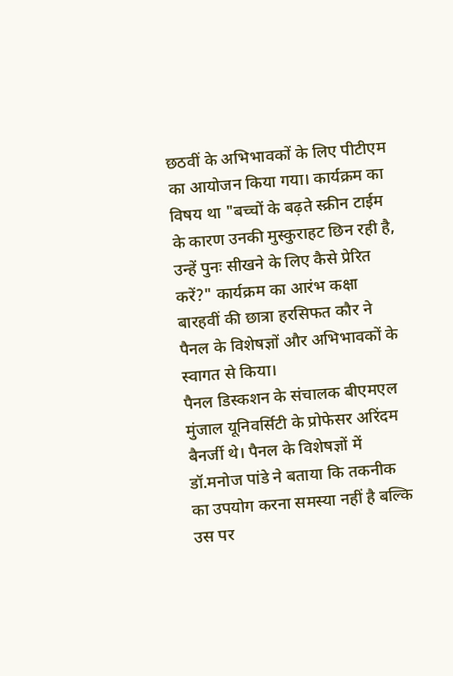छठवीं के अभिभावकों के लिए पीटीएम का आयोजन किया गया। कार्यक्रम का विषय था "बच्चों के बढ़ते स्क्रीन टाईम के कारण उनकी मुस्कुराहट छिन रही है, उन्हें पुनः सीखने के लिए कैसे प्रेरित करें?" कार्यक्रम का आरंभ कक्षा बारहवीं की छात्रा हरसिफत कौर ने पैनल के विशेषज्ञों और अभिभावकों के स्वागत से किया।
पैनल डिस्कशन के संचालक बीएमएल मुंजाल यूनिवर्सिटी के प्रोफेसर अरिंदम बैनर्जी थे। पैनल के विशेषज्ञों में डॉ.मनोज पांडे ने बताया कि तकनीक का उपयोग करना समस्या नहीं है बल्कि उस पर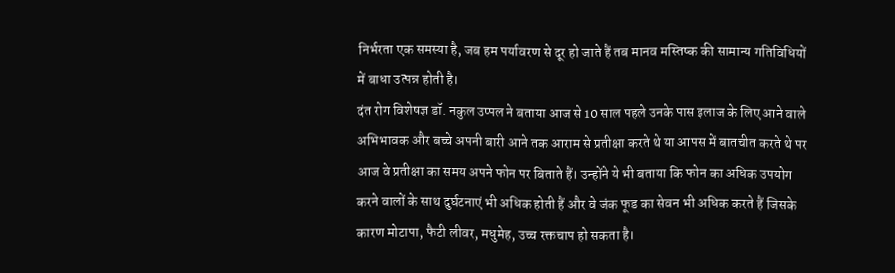निर्भरता एक समस्या है, जब हम पर्यावरण से दूर हो जाते हैं तब मानव मस्तिष्क की सामान्य गतिविधियों में बाधा उत्पन्न होती है।
दंत रोग विशेषज्ञ डॉ. नकुल उप्पल ने बताया आज से 10 साल पहले उनके पास इलाज के लिए आने वाले अभिभावक और बच्चे अपनी बारी आने तक आराम से प्रतीक्षा करते थे या आपस में बातचीत करते थे पर आज वे प्रतीक्षा का समय अपने फोन पर बिताते हैं। उन्होंने ये भी बताया कि फोन का अधिक उपयोग करने वालों के साथ दुर्घटनाएं भी अधिक होती हैं और वे जंक फूड का सेवन भी अधिक करते हैं जिसके कारण मोटापा, फैटी लीवर, मधुमेह, उच्च रक्तचाप हो सकता है।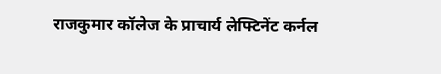राजकुमार कॉलेज के प्राचार्य लेफ्टिनेंट कर्नल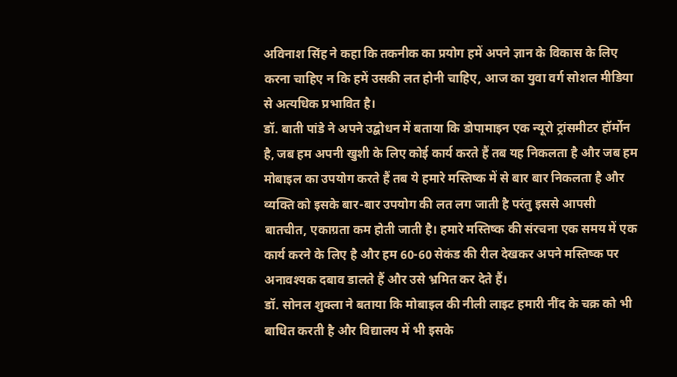अविनाश सिंह ने कहा कि तकनीक का प्रयोग हमें अपने ज्ञान के विकास के लिए करना चाहिए न कि हमें उसकी लत होनी चाहिए, आज का युवा वर्ग सोशल मीडिया से अत्यधिक प्रभावित है।
डॉ. बाती पांडे ने अपने उद्बोधन में बताया कि डोपामाइन एक न्यूरो ट्रांसमीटर हॉर्मोन है, जब हम अपनी खुशी के लिए कोई कार्य करते हैं तब यह निकलता है और जब हम मोबाइल का उपयोग करते हैं तब ये हमारे मस्तिष्क में से बार बार निकलता है और व्यक्ति को इसके बार-बार उपयोग की लत लग जाती है परंतु इससे आपसी बातचीत, एकाग्रता कम होती जाती है। हमारे मस्तिष्क की संरचना एक समय में एक कार्य करने के लिए है और हम 60-60 सेकंड की रील देखकर अपने मस्तिष्क पर अनावश्यक दबाव डालते हैं और उसे भ्रमित कर देते हैं।
डॉ. सोनल शुक्ला ने बताया कि मोबाइल की नीली लाइट हमारी नींद के चक्र को भी बाधित करती है और विद्यालय में भी इसके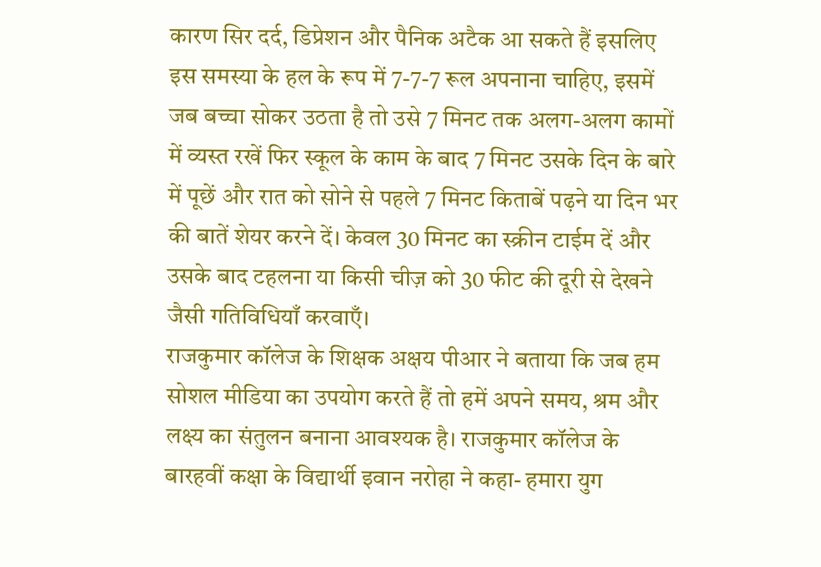कारण सिर दर्द, डिप्रेशन और पैनिक अटैक आ सकते हैं इसलिए इस समस्या के हल के रूप में 7-7-7 रूल अपनाना चाहिए, इसमें जब बच्चा सोकर उठता है तो उसे 7 मिनट तक अलग-अलग कामों में व्यस्त रखें फिर स्कूल के काम के बाद 7 मिनट उसके दिन के बारे में पूछें और रात को सोने से पहले 7 मिनट किताबें पढ़ने या दिन भर की बातें शेयर करने दें। केवल 30 मिनट का स्क्रीन टाईम दें और उसके बाद टहलना या किसी चीज़ को 30 फीट की दूरी से देखने जैसी गतिविधियाँ करवाएँ।
राजकुमार कॉलेज के शिक्षक अक्षय पीआर ने बताया कि जब हम सोशल मीडिया का उपयोग करते हैं तो हमें अपने समय, श्रम और लक्ष्य का संतुलन बनाना आवश्यक है। राजकुमार कॉलेज के बारहवीं कक्षा के विद्यार्थी इवान नरोहा ने कहा- हमारा युग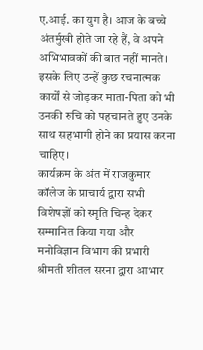ए.आई. का युग है। आज के बच्चे अंतर्मुखी होते जा रहे हैं, वे अपने अभिभावकों की बात नहीं मानते। इसके लिए उन्हें कुछ रचनात्मक कार्यों से जोड़कर माता-पिता को भी उनकी रुचि को पहचानते हुए उनके साथ सहभागी होने का प्रयास करना चाहिए।
कार्यक्रम के अंत में राजकुमार कॉलेज के प्राचार्य द्वारा सभी विशेषज्ञों को स्मृति चिन्ह देकर सम्मानित किया गया और मनोविज्ञान विभाग की प्रभारी श्रीमती शीतल सरना द्वारा आभार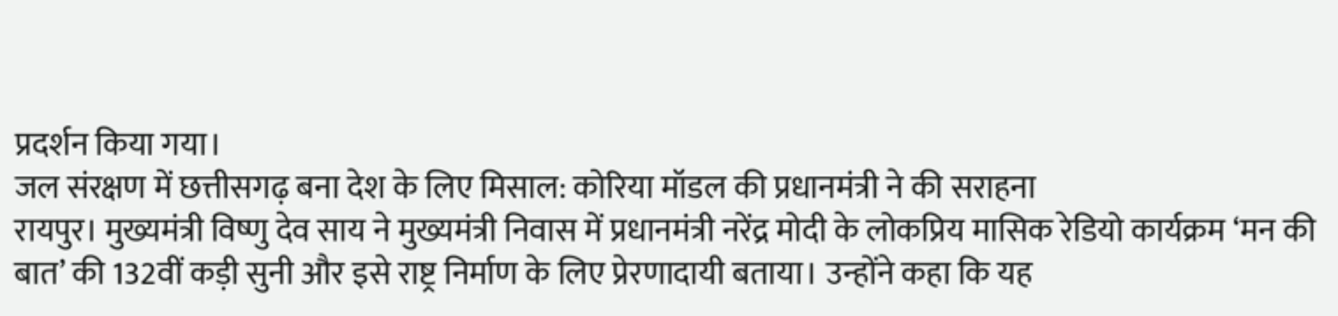प्रदर्शन किया गया।
जल संरक्षण में छत्तीसगढ़ बना देश के लिए मिसाल: कोरिया मॉडल की प्रधानमंत्री ने की सराहना
रायपुर। मुख्यमंत्री विष्णु देव साय ने मुख्यमंत्री निवास में प्रधानमंत्री नरेंद्र मोदी के लोकप्रिय मासिक रेडियो कार्यक्रम ‘मन की बात’ की 132वीं कड़ी सुनी और इसे राष्ट्र निर्माण के लिए प्रेरणादायी बताया। उन्होंने कहा कि यह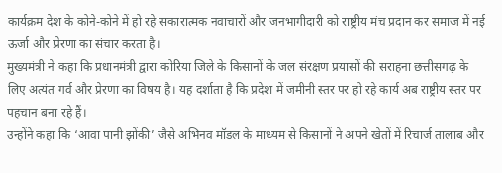कार्यक्रम देश के कोने-कोने में हो रहे सकारात्मक नवाचारों और जनभागीदारी को राष्ट्रीय मंच प्रदान कर समाज में नई ऊर्जा और प्रेरणा का संचार करता है।
मुख्यमंत्री ने कहा कि प्रधानमंत्री द्वारा कोरिया जिले के किसानों के जल संरक्षण प्रयासों की सराहना छत्तीसगढ़ के लिए अत्यंत गर्व और प्रेरणा का विषय है। यह दर्शाता है कि प्रदेश में जमीनी स्तर पर हो रहे कार्य अब राष्ट्रीय स्तर पर पहचान बना रहे हैं।
उन्होंने कहा कि ‘आवा पानी झोंकी’ जैसे अभिनव मॉडल के माध्यम से किसानों ने अपने खेतों में रिचार्ज तालाब और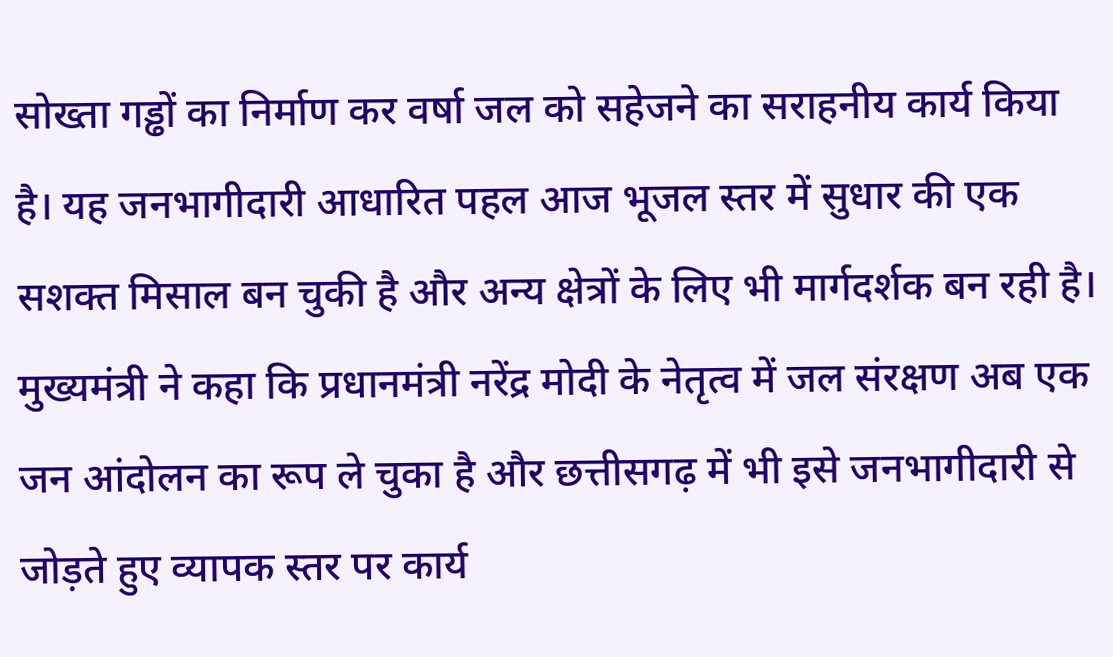सोख्ता गड्ढों का निर्माण कर वर्षा जल को सहेजने का सराहनीय कार्य किया है। यह जनभागीदारी आधारित पहल आज भूजल स्तर में सुधार की एक सशक्त मिसाल बन चुकी है और अन्य क्षेत्रों के लिए भी मार्गदर्शक बन रही है।
मुख्यमंत्री ने कहा कि प्रधानमंत्री नरेंद्र मोदी के नेतृत्व में जल संरक्षण अब एक जन आंदोलन का रूप ले चुका है और छत्तीसगढ़ में भी इसे जनभागीदारी से जोड़ते हुए व्यापक स्तर पर कार्य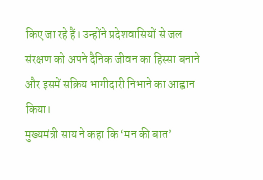किए जा रहे हैं। उन्होंने प्रदेशवासियों से जल संरक्षण को अपने दैनिक जीवन का हिस्सा बनाने और इसमें सक्रिय भागीदारी निभाने का आह्वान किया।
मुख्यमंत्री साय ने कहा कि ‘मन की बात’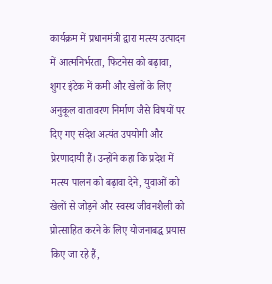कार्यक्रम में प्रधानमंत्री द्वारा मत्स्य उत्पादन में आत्मनिर्भरता, फिटनेस को बढ़ावा, शुगर इंटेक में कमी और खेलों के लिए अनुकूल वातावरण निर्माण जैसे विषयों पर दिए गए संदेश अत्यंत उपयोगी और प्रेरणादायी हैं। उन्होंने कहा कि प्रदेश में मत्स्य पालन को बढ़ावा देने, युवाओं को खेलों से जोड़ने और स्वस्थ जीवनशैली को प्रोत्साहित करने के लिए योजनाबद्ध प्रयास किए जा रहे हैं,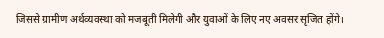जिससे ग्रामीण अर्थव्यवस्था को मजबूती मिलेगी और युवाओं के लिए नए अवसर सृजित होंगे।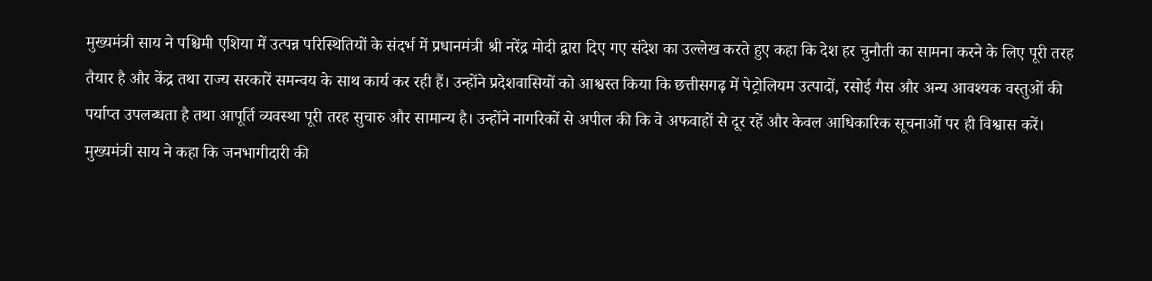मुख्यमंत्री साय ने पश्चिमी एशिया में उत्पन्न परिस्थितियों के संदर्भ में प्रधानमंत्री श्री नरेंद्र मोदी द्वारा दिए गए संदेश का उल्लेख करते हुए कहा कि देश हर चुनौती का सामना करने के लिए पूरी तरह तैयार है और केंद्र तथा राज्य सरकारें समन्वय के साथ कार्य कर रही हैं। उन्होंने प्रदेशवासियों को आश्वस्त किया कि छत्तीसगढ़ में पेट्रोलियम उत्पादों, रसोई गैस और अन्य आवश्यक वस्तुओं की पर्याप्त उपलब्धता है तथा आपूर्ति व्यवस्था पूरी तरह सुचारु और सामान्य है। उन्होंने नागरिकों से अपील की कि वे अफवाहों से दूर रहें और केवल आधिकारिक सूचनाओं पर ही विश्वास करें।
मुख्यमंत्री साय ने कहा कि जनभागीदारी की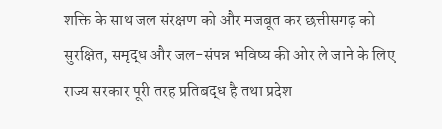शक्ति के साथ जल संरक्षण को और मजबूत कर छत्तीसगढ़ को सुरक्षित, समृद्ध और जल-संपन्न भविष्य की ओर ले जाने के लिए राज्य सरकार पूरी तरह प्रतिबद्ध है तथा प्रदेश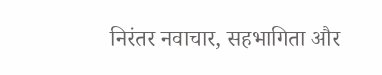निरंतर नवाचार, सहभागिता और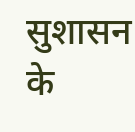सुशासन के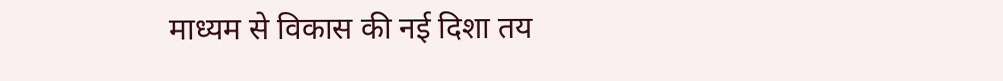माध्यम से विकास की नई दिशा तय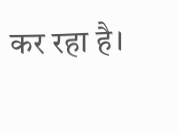कर रहा है।